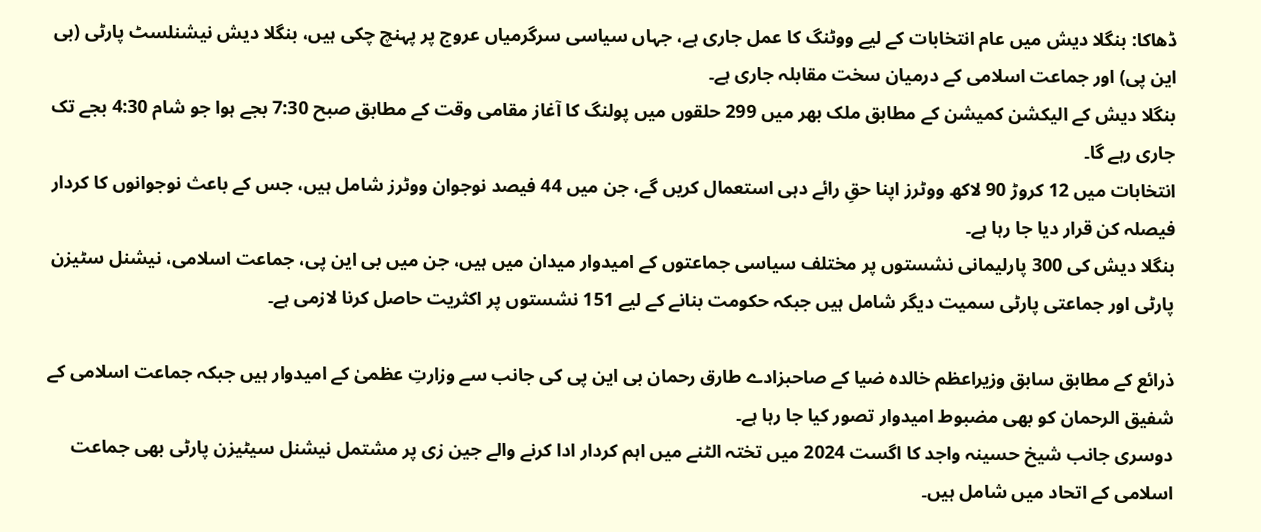ڈھاکا: بنگلا دیش میں عام انتخابات کے لیے ووٹنگ کا عمل جاری ہے، جہاں سیاسی سرگرمیاں عروج پر پہنچ چکی ہیں، بنگلا دیش نیشنلسٹ پارٹی (بی این پی) اور جماعت اسلامی کے درمیان سخت مقابلہ جاری ہے۔
بنگلا دیش کے الیکشن کمیشن کے مطابق ملک بھر میں 299 حلقوں میں پولنگ کا آغاز مقامی وقت کے مطابق صبح 7:30 بجے ہوا جو شام 4:30 بجے تک جاری رہے گا۔
انتخابات میں 12 کروڑ 90 لاکھ ووٹرز اپنا حقِ رائے دہی استعمال کریں گے، جن میں 44 فیصد نوجوان ووٹرز شامل ہیں، جس کے باعث نوجوانوں کا کردار فیصلہ کن قرار دیا جا رہا ہے۔
بنگلا دیش کی 300 پارلیمانی نشستوں پر مختلف سیاسی جماعتوں کے امیدوار میدان میں ہیں، جن میں بی این پی، جماعت اسلامی، نیشنل سٹیزن پارٹی اور جماعتی پارٹی سمیت دیگر شامل ہیں جبکہ حکومت بنانے کے لیے 151 نشستوں پر اکثریت حاصل کرنا لازمی ہے۔

ذرائع کے مطابق سابق وزیراعظم خالدہ ضیا کے صاحبزادے طارق رحمان بی این پی کی جانب سے وزارتِ عظمیٰ کے امیدوار ہیں جبکہ جماعت اسلامی کے شفیق الرحمان کو بھی مضبوط امیدوار تصور کیا جا رہا ہے۔
دوسری جانب شیخ حسینہ واجد کا اگست 2024 میں تختہ الٹنے میں اہم کردار ادا کرنے والے جین زی پر مشتمل نیشنل سیٹیزن پارٹی بھی جماعت اسلامی کے اتحاد میں شامل ہیں۔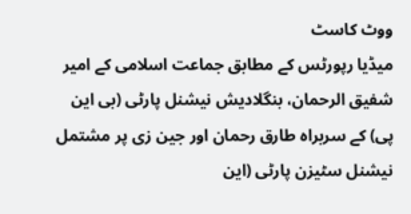ووٹ کاسٹ
میڈیا رپورٹس کے مطابق جماعت اسلامی کے امیر شفیق الرحمان، بنگلادیش نیشنل پارٹی (بی این پی) کے سربراہ طارق رحمان اور جین زی پر مشتمل نیشنل سٹیزن پارٹی (این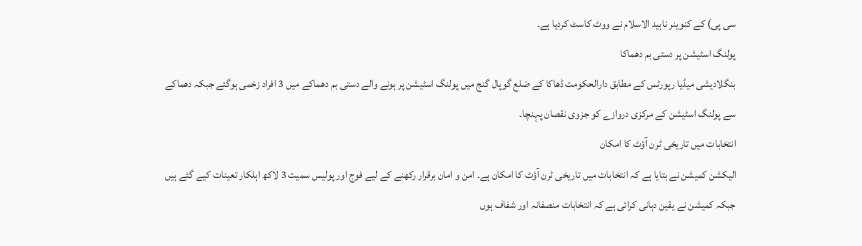سی پی) کے کنوینر ناہید الاسلام نے ووٹ کاسٹ کردیا ہے۔
پولنگ اسٹیشن پر دستی بم دھماکا
بنگلادیشی میڈیا رپورٹس کے مطابق دارالحکومت ڈھاکا کے ضلع گوپال گنج میں پولنگ اسٹیشن پر ہونے والے دستی بم دھماکے میں 3 افراد زخمی ہوگئے جبکہ دھماکے سے پولنگ اسٹیشن کے مرکزی دروازے کو جزوی نقصان پہنچا۔
انتخابات میں تاریخی ٹرن آؤٹ کا امکان
الیکشن کمیشن نے بتایا ہے کہ انتخابات میں تاریخی ٹرن آؤٹ کا امکان ہے۔ امن و امان برقرار رکھنے کے لیے فوج اور پولیس سمیت 3 لاکھ اہلکار تعینات کیے گئے ہیں جبکہ کمیشن نے یقین دہانی کرائی ہے کہ انتخابات منصفانہ اور شفاف ہوں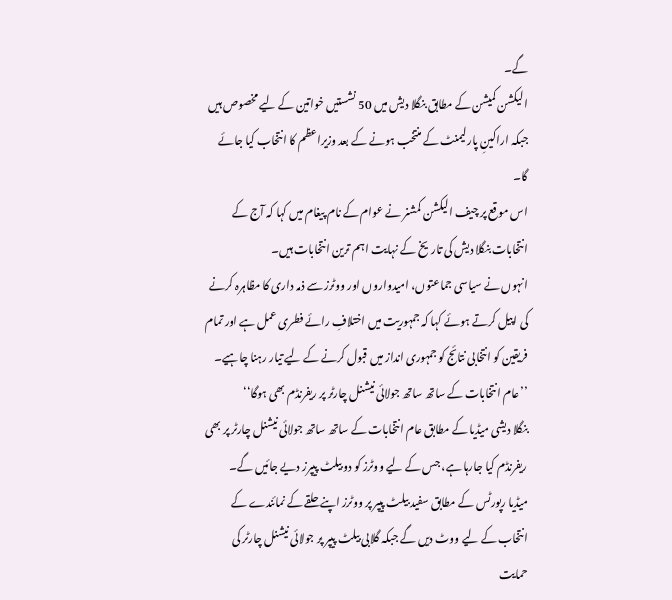گے۔
الیکشن کمیشن کے مطابق بنگلا دیش میں 50 نشستیں خواتین کے لیے مخصوص ہیں جبکہ اراکینِ پارلیمنٹ کے منتخب ہونے کے بعد وزیراعظم کا انتخاب کیا جائے گا۔
اس موقع پر چیف الیکشن کمشنر نے عوام کے نام پیغام میں کہا کہ آج کے انتخابات بنگلا دیش کی تاریخ کے نہایت اہم ترین انتخابات ہیں۔
انہوں نے سیاسی جماعتوں، امیدواروں اور ووٹرز سے ذمہ داری کا مظاہرہ کرنے کی اپیل کرتے ہوئے کہا کہ جمہوریت میں اختلافِ رائے فطری عمل ہے اور تمام فریقین کو انتخابی نتائج کو جمہوری انداز میں قبول کرنے کے لیے تیار رہنا چاہیے۔
’’عام انتخابات کے ساتھ ساتھ جولائی نیشنل چارٹر پر ریفرنڈم بھی ہوگا‘‘
بنگلا دیشی میڈیا کے مطابق عام انتخابات کے ساتھ ساتھ جولائی نیشنل چارٹر پر بھی ریفرنڈم کیا جارہا ہے، جس کے لیے ووٹرز کو دو بیلٹ پیپرز دیے جائیں گے۔
میڈیا رپورٹس کے مطابق سفید بیلٹ پیپر پر ووٹرز اپنے حلقے کے نمائندے کے انتخاب کے لیے ووٹ دیں گے جبکہ گلابی بیلٹ پیپر پر جولائی نیشنل چارٹر کی حمایت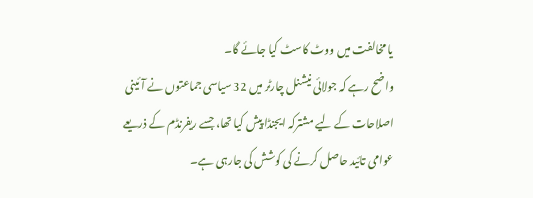یا مخالفت میں ووٹ کاسٹ کیا جائے گا۔
واضح رہے کہ جولائی نیشنل چارٹر میں 32 سیاسی جماعتوں نے آئینی اصلاحات کے لیے مشترکہ ایجنڈا پیش کیا تھا، جسے ریفرنڈم کے ذریعے عوامی تائید حاصل کرنے کی کوشش کی جارہی ہے۔